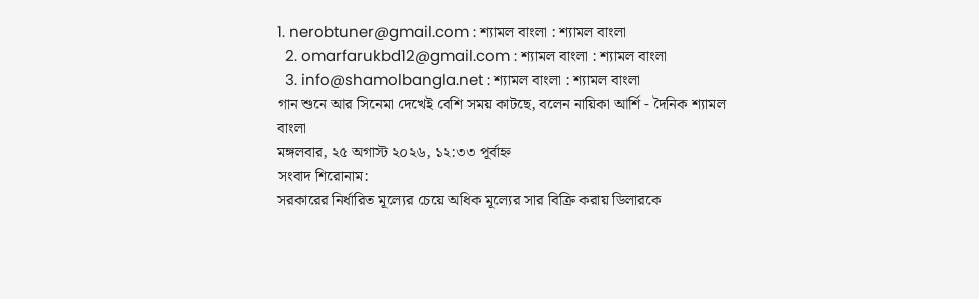1. nerobtuner@gmail.com : শ্যামল বাংলা : শ্যামল বাংলা
  2. omarfarukbd12@gmail.com : শ্যামল বাংলা : শ্যামল বাংলা
  3. info@shamolbangla.net : শ্যামল বাংলা : শ্যামল বাংলা
গান শুনে আর সিনেমা দেখেই বেশি সময় কাটছে, বলেন নায়িকা আর্শি - দৈনিক শ্যামল বাংলা
মঙ্গলবার, ২৫ অগাস্ট ২০২৬, ১২:৩৩ পূর্বাহ্ন
সংবাদ শিরোনাম:
সরকারের নির্ধারিত মূল্যের চেয়ে অধিক মূল্যের সার বিক্রি করায় ডিলারকে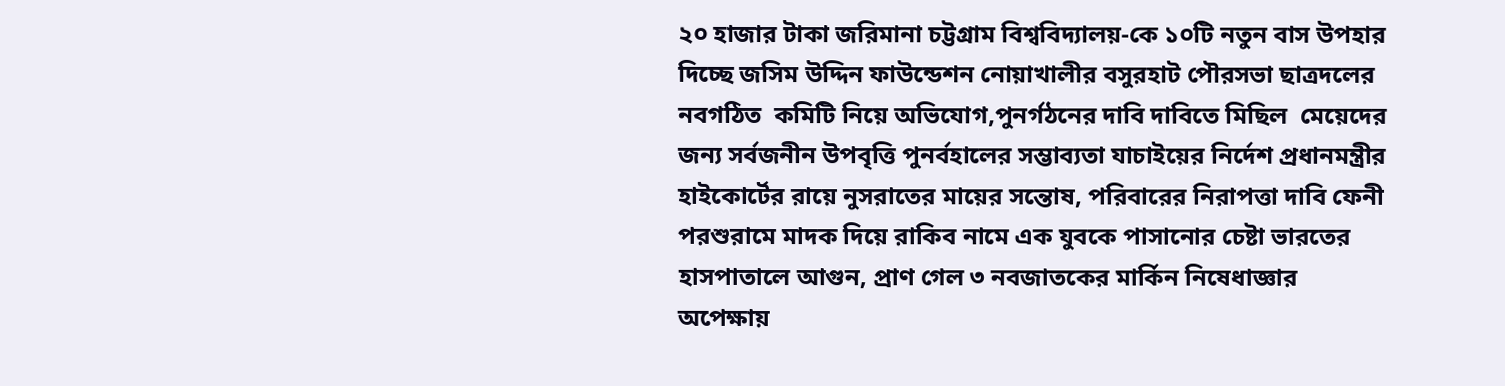২০ হাজার টাকা জরিমানা চট্টগ্রাম বিশ্ববিদ্যালয়-কে ১০টি নতুন বাস উপহার দিচ্ছে জসিম উদ্দিন ফাউন্ডেশন নোয়াখালীর বসুরহাট পৌরসভা ছাত্রদলের নবগঠিত  কমিটি নিয়ে অভিযোগ,পুনর্গঠনের দাবি দাবিতে মিছিল  মেয়েদের জন্য সর্বজনীন উপবৃত্তি পুনর্বহালের সম্ভাব্যতা যাচাইয়ের নির্দেশ প্রধানমন্ত্রীর হাইকোর্টের রায়ে নুসরাতের মায়ের সন্তোষ, পরিবারের নিরাপত্তা দাবি ফেনী পরশুরামে মাদক দিয়ে রাকিব নামে এক যুবকে পাসানোর চেষ্টা ভারতের হাসপাতালে আগুন, প্রাণ গেল ৩ নবজাতকের মার্কিন নিষেধাজ্ঞার অপেক্ষায়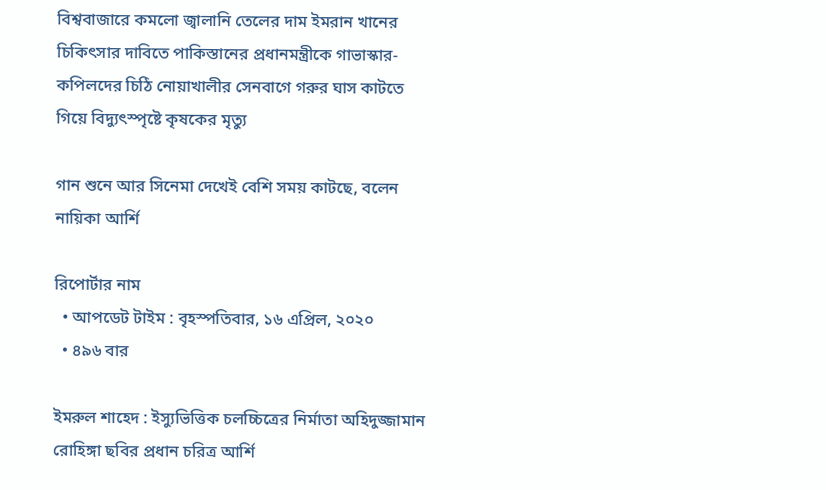বিশ্ববাজারে কমলো জ্বালানি তেলের দাম ইমরান খানের চিকিৎসার দাবিতে পাকিস্তানের প্রধানমন্ত্রীকে গাভাস্কার-কপিলদের চিঠি নোয়াখালীর সেনবাগে গরুর ঘাস কাটতে গিয়ে বিদ্যুৎস্পৃষ্টে কৃষকের মৃত্যু

গান শুনে আর সিনেমা দেখেই বেশি সময় কাটছে, বলেন নায়িকা আর্শি

রিপোর্টার নাম
  • আপডেট টাইম : বৃহস্পতিবার, ১৬ এপ্রিল, ২০২০
  • ৪৯৬ বার

ইমরুল শাহেদ : ইস্যুভিত্তিক চলচ্চিত্রের নির্মাতা অহিদুজ্জামান রোহিঙ্গা ছবির প্রধান চরিত্র আর্শি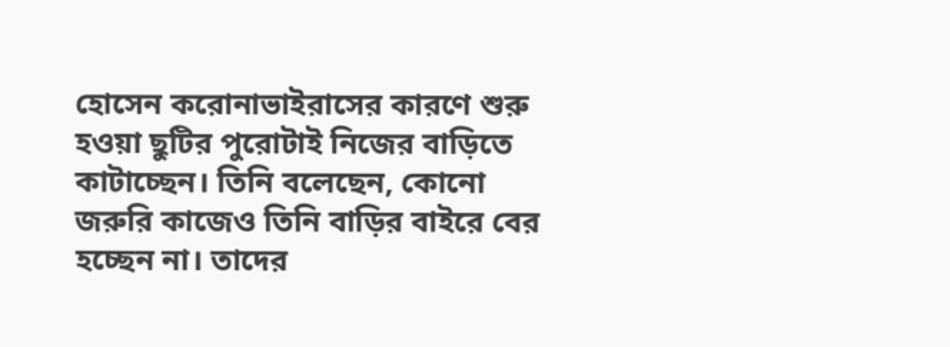হোসেন করোনাভাইরাসের কারণে শুরু হওয়া ছুটির পুরোটাই নিজের বাড়িতে কাটাচ্ছেন। তিনি বলেছেন, কোনো জরুরি কাজেও তিনি বাড়ির বাইরে বের হচ্ছেন না। তাদের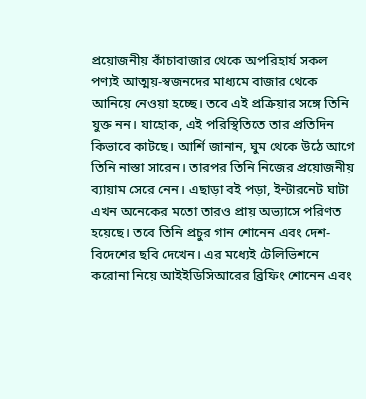প্রয়োজনীয় কাঁচাবাজার থেকে অপরিহার্য সকল পণ্যই আত্ময়-স্বজনদের মাধ্যমে বাজার থেকে আনিয়ে নেওয়া হচ্ছে। তবে এই প্রক্রিয়ার সঙ্গে তিনি যুক্ত নন। যাহোক, এই পরিস্থিতিতে তার প্রতিদিন কিভাবে কাটছে। আর্শি জানান, ঘুম থেকে উঠে আগে তিনি নাস্তা সারেন। তারপর তিনি নিজের প্রয়োজনীয় ব্যায়াম সেরে নেন। এছাড়া বই পড়া, ইন্টারনেট ঘাটা এখন অনেকের মতো তারও প্রায় অভ্যাসে পরিণত হয়েছে। তবে তিনি প্রচুর গান শোনেন এবং দেশ-বিদেশের ছবি দেখেন। এর মধ্যেই টেলিভিশনে করোনা নিয়ে আইইডিসিআরের ব্রিফিং শোনেন এবং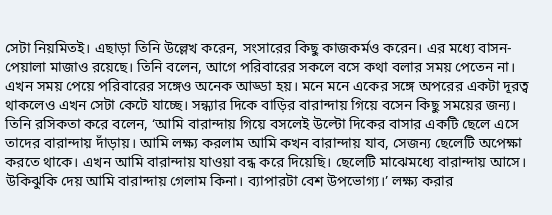সেটা নিয়মিতই। এছাড়া তিনি উল্লেখ করেন, সংসারের কিছু কাজকর্মও করেন। এর মধ্যে বাসন-পেয়ালা মাজাও রয়েছে। তিনি বলেন, আগে পরিবারের সকলে বসে কথা বলার সময় পেতেন না। এখন সময় পেয়ে পরিবারের সঙ্গেও অনেক আড্ডা হয়। মনে মনে একের সঙ্গে অপরের একটা দূরত্ব থাকলেও এখন সেটা কেটে যাচ্ছে। সন্ধ্যার দিকে বাড়ির বারান্দায় গিয়ে বসেন কিছু সময়ের জন্য। তিনি রসিকতা করে বলেন, ‘আমি বারান্দায় গিয়ে বসলেই উল্টো দিকের বাসার একটি ছেলে এসে তাদের বারান্দায় দাঁড়ায়। আমি লক্ষ্য করলাম আমি কখন বারান্দায় যাব, সেজন্য ছেলেটি অপেক্ষা করতে থাকে। এখন আমি বারান্দায় যাওয়া বন্ধ করে দিয়েছি। ছেলেটি মাঝেমধ্যে বারান্দায় আসে। উকিঝুকি দেয় আমি বারান্দায় গেলাম কিনা। ব্যাপারটা বেশ উপভোগ্য।’ লক্ষ্য করার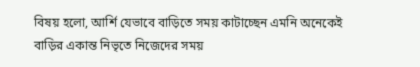বিষয় হলো, আর্শি যেভাবে বাড়িতে সময় কাটাচ্ছেন এমনি অনেকেই বাড়ির একান্ত নিভৃতে নিজেদের সময়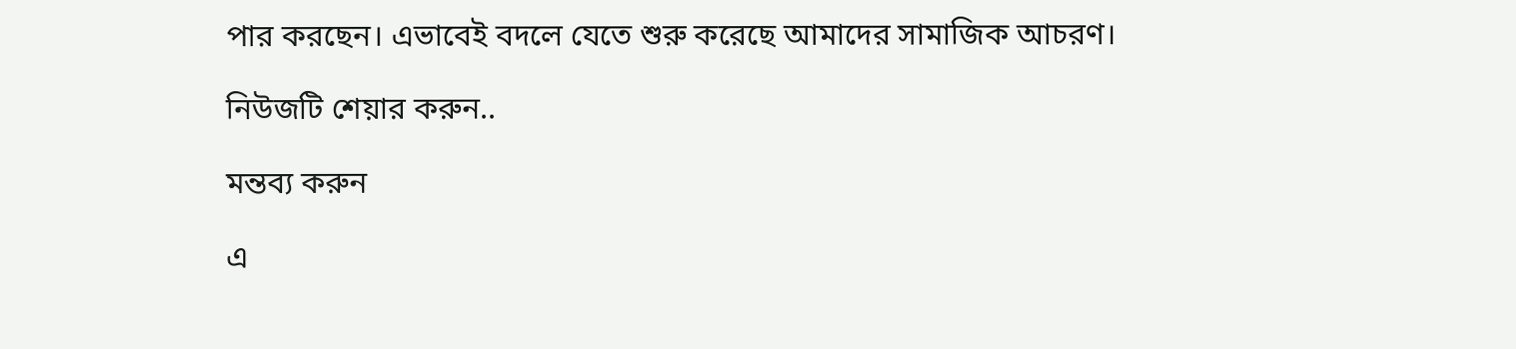পার করছেন। এভাবেই বদলে যেতে শুরু করেছে আমাদের সামাজিক আচরণ।

নিউজটি শেয়ার করুন..

মন্তব্য করুন

এ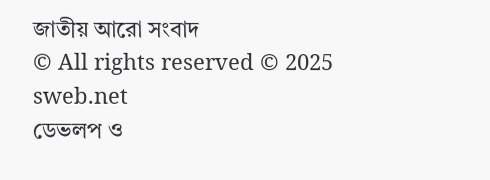জাতীয় আরো সংবাদ
© All rights reserved © 2025 sweb.net
ডেভলপ ও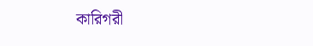কারিগরী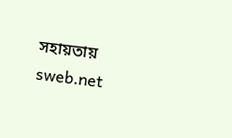সহায়তায় sweb.net